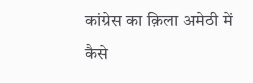कांग्रेस का क़िला अमेठी में कैसे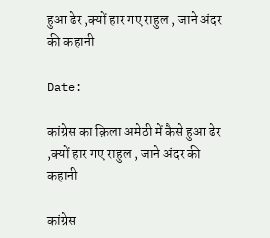हुआ ढेर ,क्यों हार गए राहुल , जाने अंदर की कहानी

Date:

कांग्रेस का क़िला अमेठी में कैसे हुआ ढेर ,क्यों हार गए राहुल , जाने अंदर की कहानी

कांग्रेस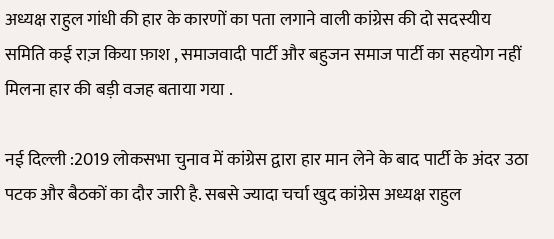अध्यक्ष राहुल गांधी की हार के कारणों का पता लगाने वाली कांग्रेस की दो सदस्यीय समिति कई राज़ किया फ़ाश , समाजवादी पार्टी और बहुजन समाज पार्टी का सहयोग नहीं मिलना हार की बड़ी वजह बताया गया .

नई दिल्ली :2019 लोकसभा चुनाव में कांग्रेस द्वारा हार मान लेने के बाद पार्टी के अंदर उठा पटक और बैठकों का दौर जारी है. सबसे ज्यादा चर्चा खुद कांग्रेस अध्यक्ष राहुल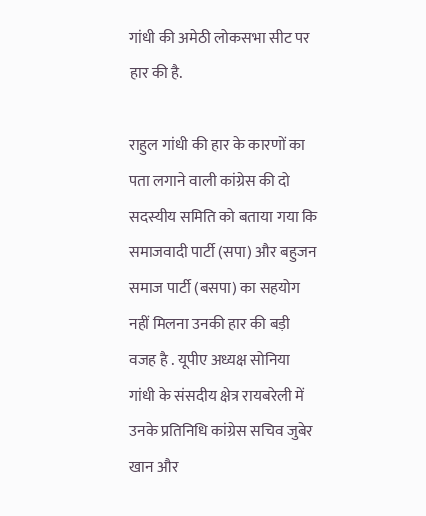गांधी की अमेठी लोकसभा सीट पर हार की है.

राहुल गांधी की हार के कारणों का पता लगाने वाली कांग्रेस की दो सदस्यीय समिति को बताया गया कि समाजवादी पार्टी (सपा) और बहुजन समाज पार्टी (बसपा) का सहयोग नहीं मिलना उनकी हार की बड़ी वजह है . यूपीए अध्यक्ष सोनिया गांधी के संसदीय क्षेत्र रायबरेली में उनके प्रतिनिधि कांग्रेस सचिव जुबेर खान और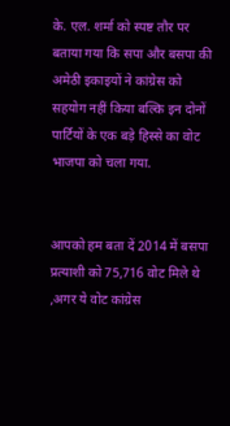के. एल. शर्मा को स्पष्ट तौर पर बताया गया कि सपा और बसपा की अमेठी इकाइयों ने कांग्रेस को सहयोग नहीं किया बल्कि इन दोनों पार्टियों के एक बड़े हिस्से का वोट भाजपा को चला गया.


आपको हम बता दें 2014 में बसपा प्रत्याशी को 75,716 वोट मिले थे ,अगर ये वोट कांग्रेस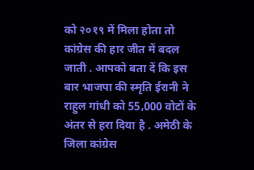को २०१९ में मिला होता तो कांग्रेस की हार जीत में बदल जाती . आपको बता दें कि इस बार भाजपा की स्मृति ईरानी ने राहुल गांधी को 55,000 वोटों के अंतर से हरा दिया है . अमेठी के जिला कांग्रेस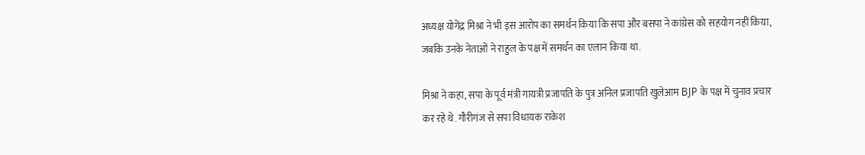अध्यक्ष योगेंद्र मिश्रा ने भी इस आरोप का समर्थन किया कि सपा और बसपा ने कांग्रेस को सहयोग नहीं किया, जबकि उनके नेताओं ने राहुल के पक्ष में समर्थन का एलान किया था.

मिश्रा ने कहा, सपा के पूर्व मंत्री गायत्री प्रजापति के पुत्र अनिल प्रजापति खुलेआम BJP के पक्ष में चुनाव प्रचार कर रहे थे. गौरीगंज से सपा विधायक राकेश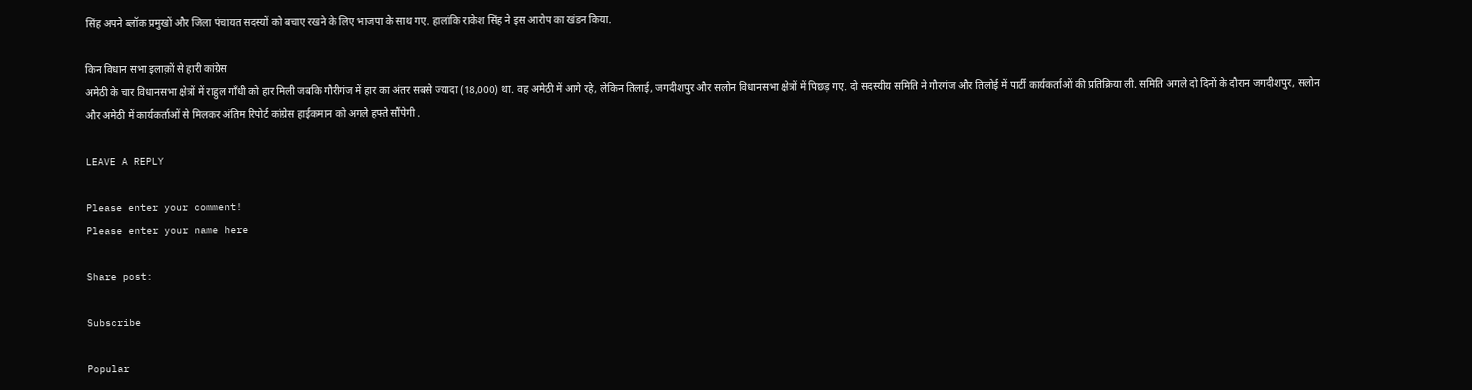सिंह अपने ब्लॉक प्रमुखों और जिला पंचायत सदस्यों को बचाए रखने के लिए भाजपा के साथ गए. हालांकि राकेश सिंह ने इस आरोप का खंडन किया.

किन विधान सभा इलाक़ों से हारी कांग्रेस
अमेठी के चार विधानसभा क्षेत्रों में राहुल गाँधी को हार मिली जबकि गौरीगंज में हार का अंतर सबसे ज्यादा (18,000) था. वह अमेठी में आगे रहे, लेकिन तिलाई, जगदीशपुर और सलोन विधानसभा क्षेत्रों में पिछड़ गए. दो सदस्यीय समिति ने गौरगंज और तिलोई में पार्टी कार्यकर्ताओं की प्रतिक्रिया ली. समिति अगले दो दिनों के दौरान जगदीशपुर, सलोन और अमेठी में कार्यकर्ताओं से मिलकर अंतिम रिपोर्ट कांग्रेस हाईकमान को अगले हफ्ते सौंपेगी .

LEAVE A REPLY

Please enter your comment!
Please enter your name here

Share post:

Subscribe

Popular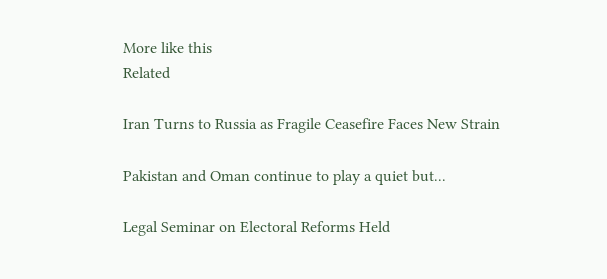More like this
Related

Iran Turns to Russia as Fragile Ceasefire Faces New Strain

Pakistan and Oman continue to play a quiet but...

Legal Seminar on Electoral Reforms Held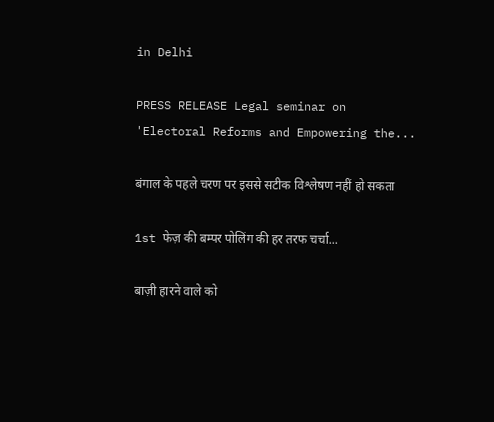in Delhi

PRESS RELEASE Legal seminar on 'Electoral Reforms and Empowering the...

बंगाल के पहले चरण पर इससे सटीक विश्लेषण नहीं हो सकता

1st फेज़ की बम्पर पोलिंग की हर तरफ चर्चा...

बाज़ी हारने वाले को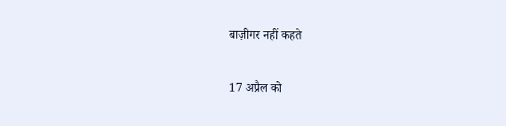बाज़ीगर नहीं कहते

17 अप्रैल को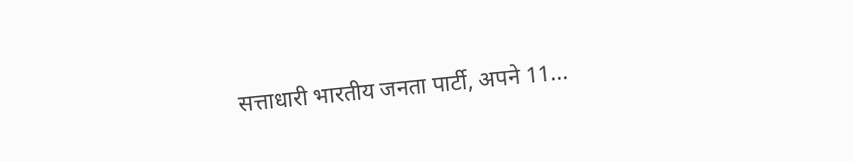सत्ताधारी भारतीय जनता पार्टी, अपने 11...